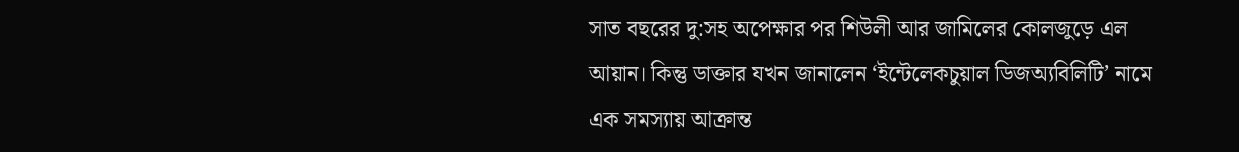সাত বছরের দু:সহ অপেক্ষার পর শিউলী আর জামিলের কোলজুড়ে এল আয়ান। কিন্তু ডাক্তার যখন জানালেন‌ ‘ইন্টেলেকচুয়াল ডিজঅ্যবিলিটি’ নামে এক সমস্যায় আক্রান্ত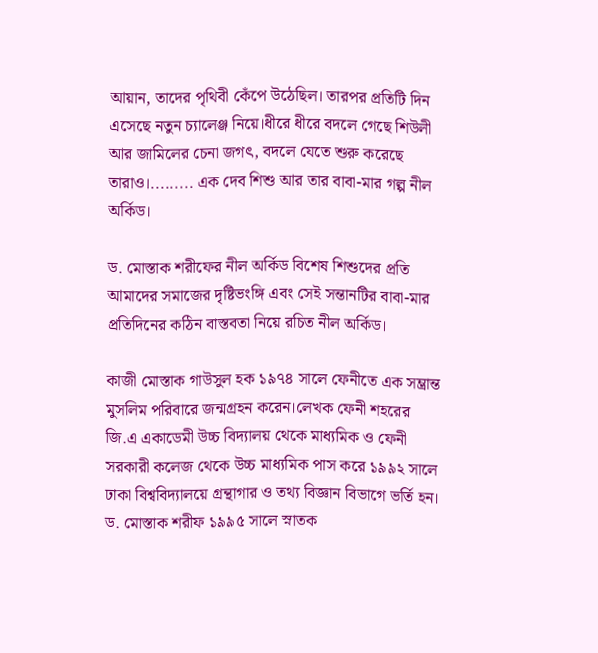আয়ান, তাদের পৃথিবী কেঁপে উঠেছিল। তারপর প্রতিটি দিন এসেছে নতুন চ্যালেঞ্জ নিয়ে।ধীরে ধীরে বদলে গেছে শিউলী আর জামিলের চেনা জগৎ, বদলে যেতে শুরু করেছে তারাও।......... এক দেব শিশু আর তার বাবা-মার গল্প নীল অর্কিড।

ড. মোস্তাক শরীফের নীল অর্কিড বিশেষ শিশুদের প্রতি আমাদের সমাজের দৃষ্টিভংঙ্গি এবং সেই সন্তানটির বাবা-মার প্রতিদিনের কঠিন বাস্তবতা নিয়ে রচিত নীল অর্কিড।

কাজী মোস্তাক গাউসুল হক ১৯৭৪ সালে ফেনীতে এক সম্ভ্রান্ত মুসলিম পরিবারে জন্মগ্রহন করেন।লেখক ফেনী শহরের জি.এ একাডেমী উচ্চ বিদ্যালয় থেকে মাধ্যমিক ও ফেনী সরকারী কলেজ থেকে উচ্চ মাধ্যমিক পাস করে ১৯৯২ সালে ঢাকা বিশ্ববিদ্যালয়ে গ্রন্থাগার ও তথ্য বিজ্ঞান বিভাগে ভর্তি হন। ড. মোস্তাক শরীফ ১৯৯৫ সালে স্নাতক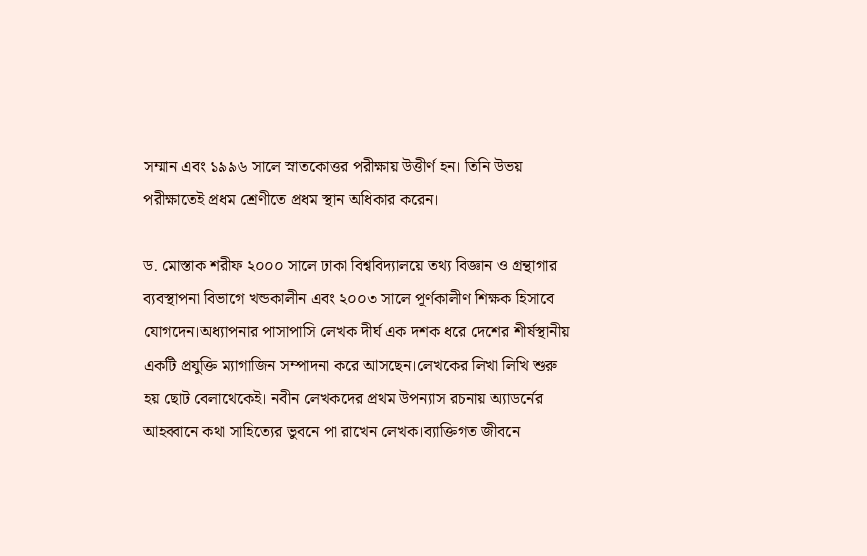সম্মান এবং ১৯৯৬ সালে স্নাতকোত্তর পরীক্ষায় উত্তীর্ণ হন। তিনি উভয় পরীক্ষাতেই প্রধম শ্রেণীতে প্রধম স্থান অধিকার করেন।

ড. মোস্তাক শরীফ ২০০০ সালে ঢাকা বিশ্ববিদ্যালয়ে তথ্য বিজ্ঞান ও গ্রন্থাগার ব্যবস্থাপনা বিভাগে খন্ডকালীন এবং ২০০৩ সালে পূর্ণকালীণ শিক্ষক হিসাবে যোগদেন।অধ্যাপনার পাসাপাসি লেখক দীর্ঘ এক দশক ধরে দেশের শীর্ষস্থানীয় একটি প্রযুক্তি ম্যাগাজিন সম্পাদনা করে আসছেন।লেখকের লিখা লিখি শুরু হয় ছোট বেলাথেকেই। নবীন লেখকদের প্রথম উপন্যাস রচনায় অ্যাডর্নের আহব্বানে কথা সাহিত্যের ভুবনে পা রাখেন লেখক।ব্যাক্তিগত জীবনে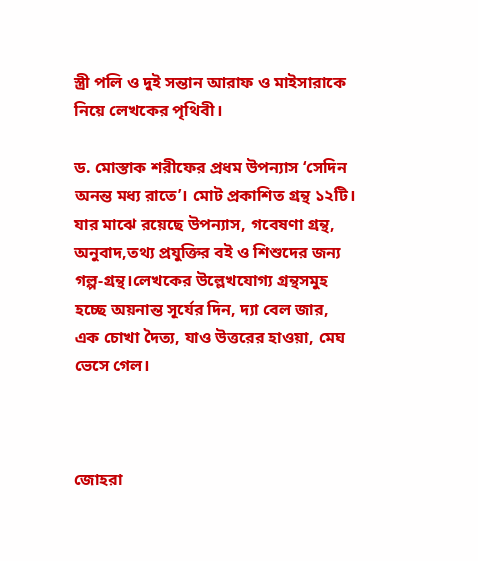স্ত্রী পলি ও দুই সন্তান আরাফ ও মাইসারাকে নিয়ে লেখকের পৃথিবী।

ড. মোস্তাক শরীফের প্রধম উপন্যাস ‘সেদিন অনন্ত মধ্য রাতে’। মোট প্রকাশিত গ্রন্থ ১২টি। যার মাঝে রয়েছে উপন্যাস, গবেষণা গ্রন্থ, অনুবাদ,তথ্য প্রযুক্তির বই ও শিশুদের জন্য গল্প-গ্রন্থ।লেখকের উল্লেখযোগ্য গ্রন্থসমুহ হচ্ছে অয়নান্ত সূর্যের দিন, দ্যা বেল জার, এক চোখা দৈত্য, যাও উত্তরের হাওয়া, মেঘ ভেসে গেল।



জোহরা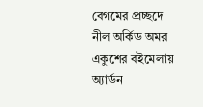বেগমের প্রচ্ছদে নীল অর্কিড অমর একুশের বইমেলায় অ্যার্ডন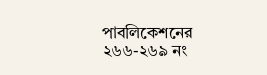পাবলিকেশনের ২৬৬-২৬৯ নং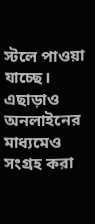স্টলে পাওয়া যাচ্ছে। এছাড়াও অনলাইনের মাধ্যমেও সংগ্রহ করা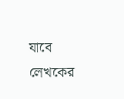যাবে লেখকের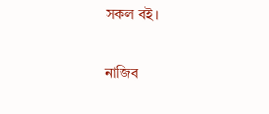সকল বই।

নাজিব